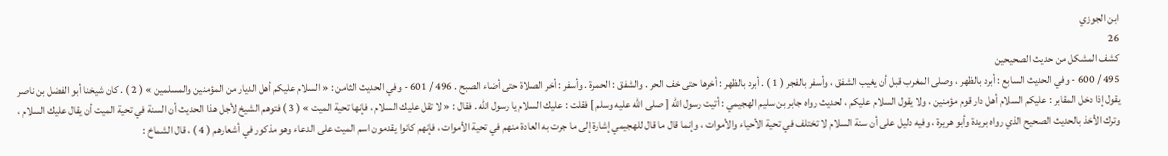ابن الجوزي
26
كشف المشكل من حديث الصحيحين
495 / 600 - وفي الحديث السابع : أبرد بالظهر ، وصلى المغرب قبل أن يغيب الشفق ، وأسفر بالفجر ( 1 ) . أبرد بالظهر : أخرها حتى خف الحر . والشفق : الحمرة . وأسفر : أخر الصلاة حتى أضاء الصبح . 496 / 601 - وفي الحديث الثامن : « السلام عليكم أهل الديار من المؤمنين والمسلمين » ( 2 ) . كان شيخنا أبو الفضل بن ناصر يقول إذا دخل المقابر : عليكم السلام أهل دار قوم مؤمنين ، ولا يقول السلام عليكم ، لحديث رواه جابر بن سليم الهجيمي : أتيت رسول الله [ صلى الله عليه وسلم ] فقلت : عليك السلام يا رسول الله . فقال : « لا تقل عليك السلام ، فإنها تحية الميت » ( 3 ) فتوهم الشيخ لأجل هذا الحديث أن السنة في تحية الميت أن يقال عليك السلام ، وترك الأخذ بالحديث الصحيح الذي رواه بريدة وأبو هريرة ، وفيه دليل على أن سنة السلام لا تختلف في تحية الأحياء والأموات ، وإنما قال ما قال للهجيمي إشارة إلى ما جرت به العادة منهم في تحية الأموات ، فإنهم كانوا يقدمون اسم الميت على الدعاء وهو مذكور في أشعارهم ( 4 ) ، قال الشماخ :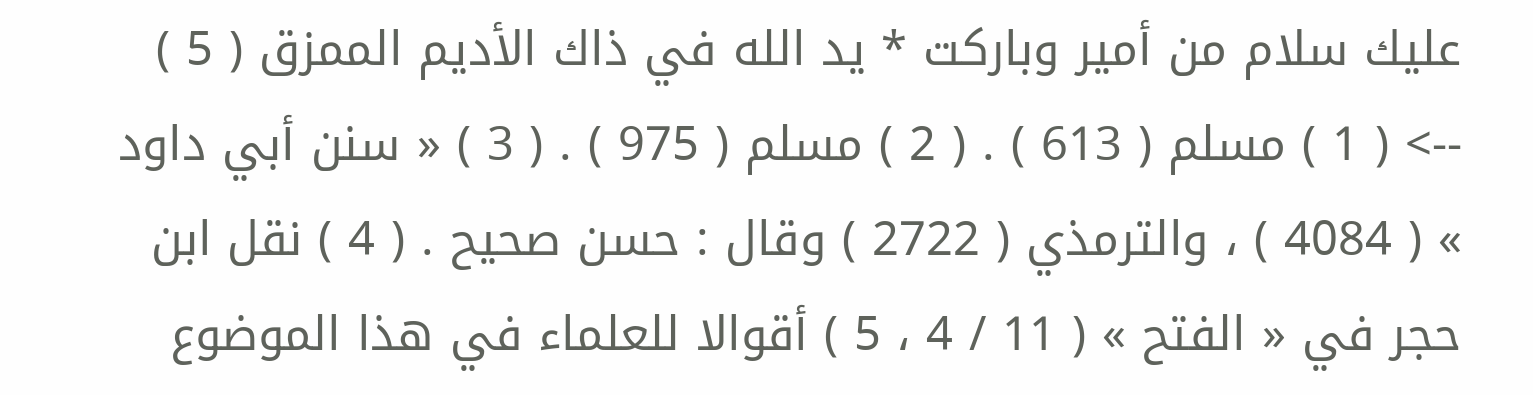عليك سلام من أمير وباركت * يد الله في ذاك الأديم الممزق ( 5 )
--> ( 1 ) مسلم ( 613 ) . ( 2 ) مسلم ( 975 ) . ( 3 ) « سنن أبي داود » ( 4084 ) ، والترمذي ( 2722 ) وقال : حسن صحيح . ( 4 ) نقل ابن حجر في « الفتح » ( 11 / 4 ، 5 ) أقوالا للعلماء في هذا الموضوع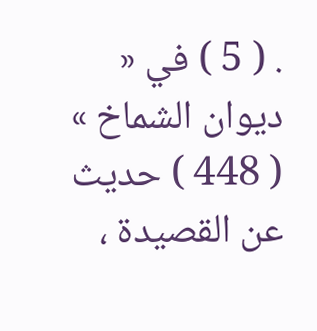. ( 5 ) في « ديوان الشماخ » ( 448 ) حديث عن القصيدة ،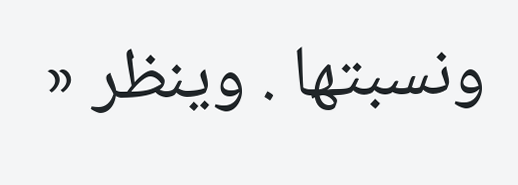ونسبتها . وينظر «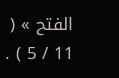الفتح » ( 11 / 5 ) .